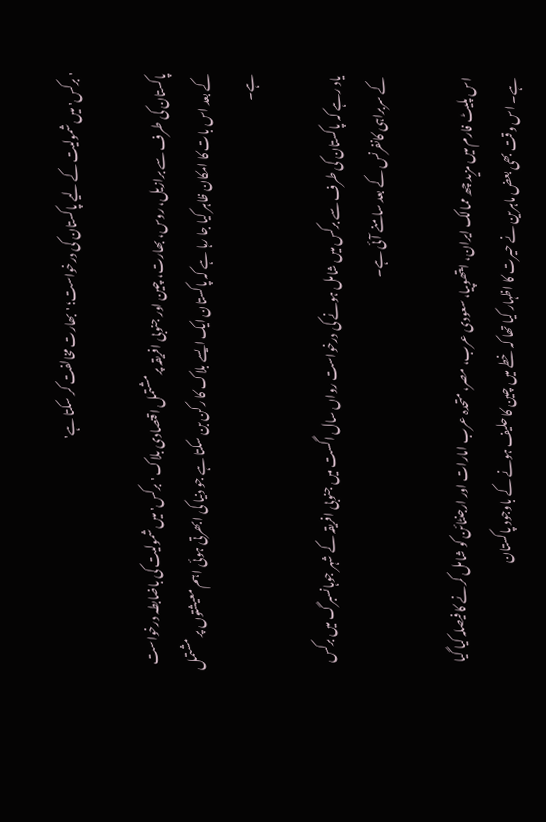'برکس' میں شمولیت کے لیے پاکستان کی درخواست؛ 'بھارت مخالفت کر سکتا ہے'

پاکستان کی طرف سے برازیل، روس، بھارت، چین اور جنوبی افریقہ پر مشتمل اقتصادی بلاک 'برکس' میں شمولیت کی باضابطہ درخواست کے بعد اس بات کا امکان ظاہر کیا جا رہا ہے کہ پاکستان ایک ایسے بلاک کا رکن بن سکتا ہے جو دنیا کی ابھرتی ہوئی اہم معیشتوں پر مشتمل ہے۔

یاد رہے کہ پاکستان کی طرف سے برکس میں شامل ہونے کی درخواست رواں سال اگست میں جنوبی افریقہ کے شہر جوہانسبرگ میں برکس کے سربراہی کانفرنس کے بعد سامنے آئی ہے۔

اس پلیٹ فارم میں مزید چھ ممالک ایران، ایتھوپیا، سعودی عرب، مصر، متحدہ عرب امارات اور ارجنٹائن کو شامل کرنے کا فیصلہ کیا گیا ہے۔ اس وقت بھی بعض ماہرین نے حیرت کا اظہار کیا تھا کہ خطے میں چین کا حلیف ہونے کے باوجود پاکستان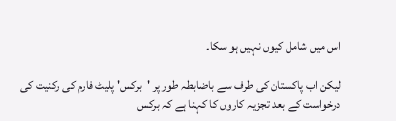اس میں شامل کیوں نہیں ہو سکا۔

لیکن اب پاکستان کی طرف سے باضابطہ طور پر 'برکس' پلیٹ فارم کی رکنیت کی درخواست کے بعد تجزیہ کاروں کا کہنا ہے کہ برکس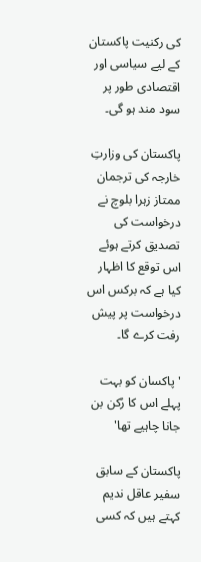کی رکنیت پاکستان کے لیے سیاسی اور اقتصادی طور پر سود مند ہو گی۔

پاکستان کی وزارتِ خارجہ کی ترجمان ممتاز زہرا بلوچ نے درخواست کی تصدیق کرتے ہوئے اس توقع کا اظہار کیا ہے کہ برکس اس درخواست پر پیش رفت کرے گا۔

'پاکسان کو بہت پہلے اس کا رُکن بن جانا چاہیے تھا'

پاکستان کے سابق سفیر عاقل ندیم کہتے ہیں کہ کسی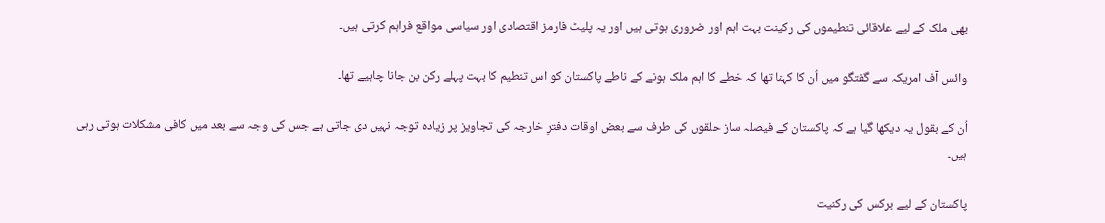بھی ملک کے لیے علاقائی تنطیموں کی رکینت بہت اہم اور ضروری ہوتی ہیں اور یہ پلیٹ فارمز اقتصادی اور سیاسی مواقع فراہم کرتی ہیں۔

وائس آف امریکہ سے گفتگو میں اُن کا کہنا تھا کہ خطے کا اہم ملک ہونے کے ناطے پاکستان کو اس تنطیم کا بہت پہلے رکن بن جانا چاہیے تھا۔

اُن کے بقول یہ دیکھا گیا ہے کہ پاکستان کے فیصلہ ساز حلقوں کی طرف سے بعض اوقات دفترِ خارجہ کی تجاویز پر زیادہ توجہ نہیں دی جاتی ہے جس کی وجہ سے بعد میں کافی مشکلات ہوتی رہی ہیں۔

پاکستان کے لیے برکس کی رکنیت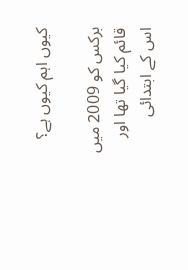کیوں اہم کیوں ہے؟

برکس کو 2009 میں قائم کیا گیا تھا اور اس کے ابتدائی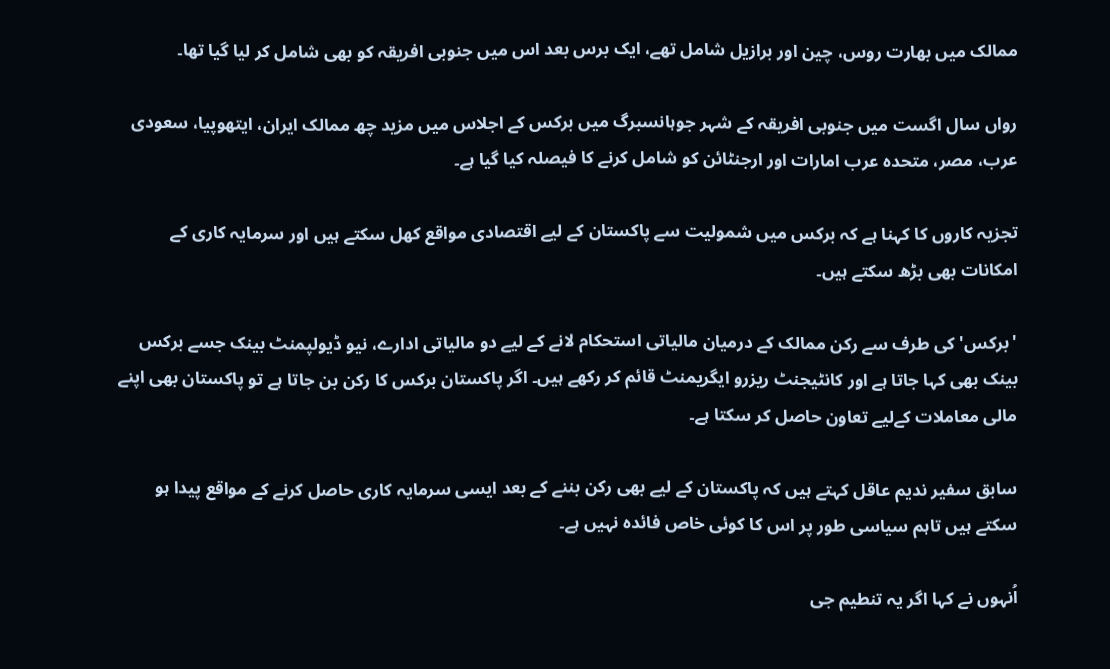ممالک میں بھارت روس، چین اور برازیل شامل تھے، ایک برس بعد اس میں جنوبی افریقہ کو بھی شامل کر لیا گیا تھا۔

رواں سال اگست میں جنوبی افریقہ کے شہر جوہانسبرگ میں برکس کے اجلاس میں مزید چھ ممالک ایران، ایتھوپیا، سعودی عرب، مصر، متحدہ عرب امارات اور ارجنٹائن کو شامل کرنے کا فیصلہ کیا گیا ہے۔

تجزیہ کاروں کا کہنا ہے کہ برکس میں شمولیت سے پاکستان کے لیے اقتصادی مواقع کھل سکتے ہیں اور سرمایہ کاری کے امکانات بھی بڑھ سکتے ہیں۔

'برکس' کی طرف سے رکن ممالک کے درمیان مالیاتی استحکام لانے کے لیے دو مالیاتی ادارے، نیو ڈیولپمنٹ بینک جسے برکس بینک بھی کہا جاتا ہے اور کانٹیجنٹ ریزرو ایگریمنٹ قائم کر رکھے ہیں۔ اگر پاکستان برکس کا رکن بن جاتا ہے تو پاکستان بھی اپنے مالی معاملات کےلیے تعاون حاصل کر سکتا ہے۔

سابق سفیر ندیم عاقل کہتے ہیں کہ پاکستان کے لیے بھی رکن بننے کے بعد ایسی سرمایہ کاری حاصل کرنے کے مواقع پیدا ہو سکتے ہیں تاہم سیاسی طور پر اس کا کوئی خاص فائدہ نہیں ہے۔

اُنہوں نے کہا اگر یہ تنطیم جی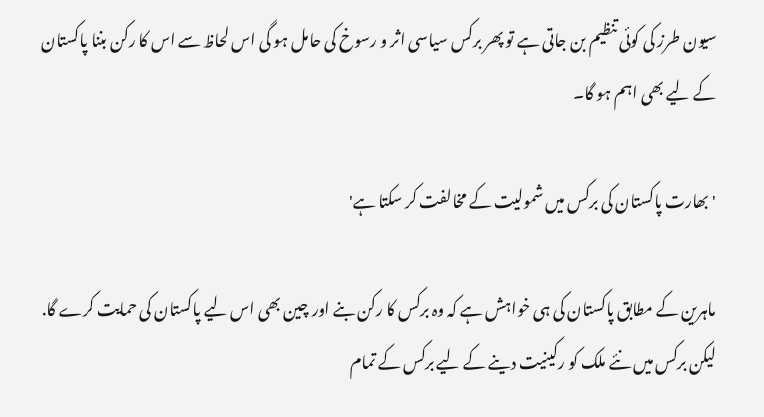سیون طرز کی کوئی تنظیم بن جاتی ہے تو پھر برکس سیاسی اثر و رسوخ کی حامل ہو گی اس لحاظ سے اس کا رکن بننا پاکستان کے لیے بھی اہم ہو گا۔

'بھارت پاکستان کی برکس میں شمولیت کے مخالفت کر سکتا ہے'

ماہرین کے مطابق پاکستان کی ہی خواہش ہے کہ وہ برکس کا رکن بنے اور چین بھی اس لیے پاکستان کی حمایت کرے گا. لیکن برکس میں نئے ملک کو رکینیت دینے کے لیے برکس کے تمام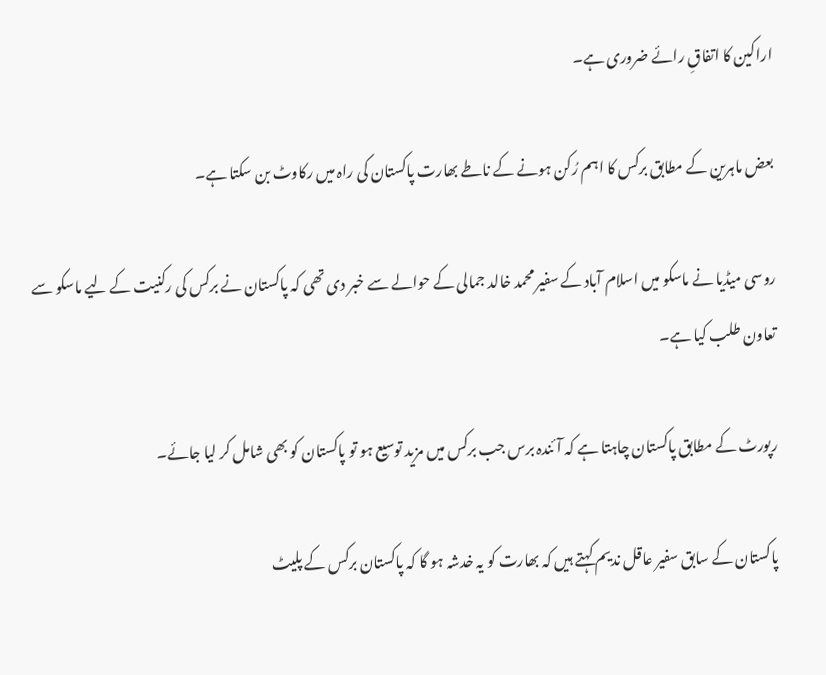اراکین کا اتفاقِ رائے ضروری ہے۔

بعض ماہرین کے مطابق برکس کا اہم رُکن ہونے کے ناطے بھارت پاکستان کی راہ میں رکاوٹ بن سکتا ہے۔

روسی میڈیا نے ماسکو میں اسلام آباد کے سفیر محمد خالد جمالی کے حوالے سے خبر دی تھی کہ پاکستان نے برکس کی رکنیت کے لیے ماسکو سے تعاون طلب کیا ہے۔

رپورٹ کے مطابق پاکستان چاہتا ہے کہ آئندہ برس جب برکس میں مزید توسیع ہو تو پاکستان کو بھی شامل کر لیا جائے۔

پاکستان کے سابق سفیر عاقل ندیم کہتے ہیں کہ بھارت کو یہ خدشہ ہو گا کہ پاکستان برکس کے پلیٹ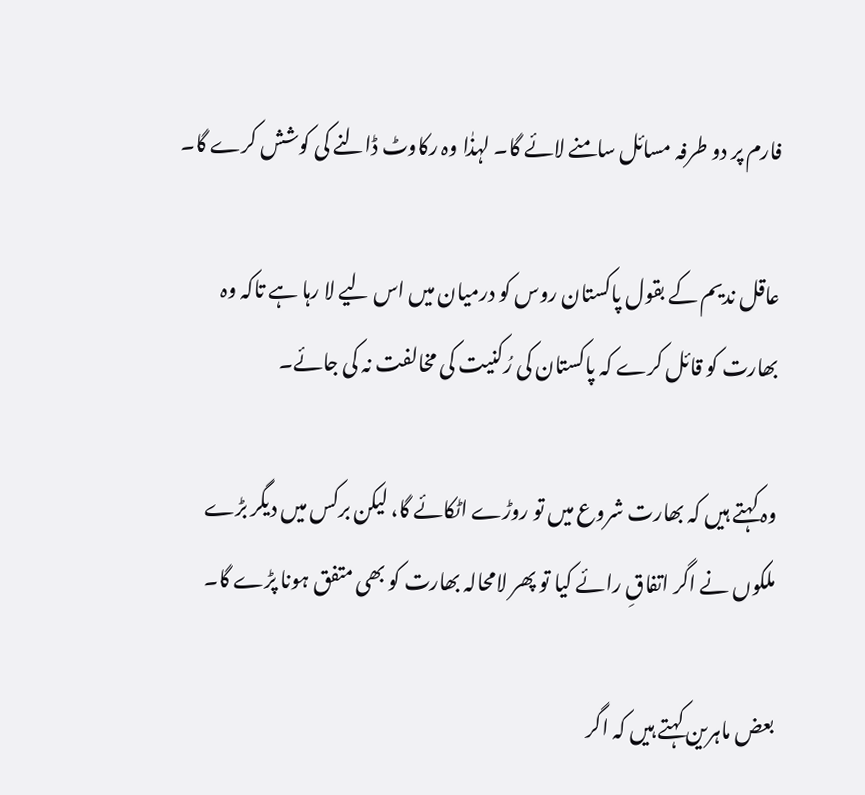فارم پر دو طرفہ مسائل سامنے لائے گا۔ لہذٰا وہ رکاوٹ ڈالنے کی کوشش کرے گا۔

عاقل ندیم کے بقول پاکستان روس کو درمیان میں اس لیے لا رہا ہے تاکہ وہ بھارت کو قائل کرے کہ پاکستان کی رُکنیت کی مخالفت نہ کی جائے۔

وہ کہتے ہیں کہ بھارت شروع میں تو روڑے اٹکائے گا، لیکن برکس میں دیگر بڑے ملکوں نے اگر اتفاقِ رائے کیا تو پھر لامحالہ بھارت کو بھی متفق ہونا پڑے گا۔

بعض ماہرین کہتے ہیں کہ اگر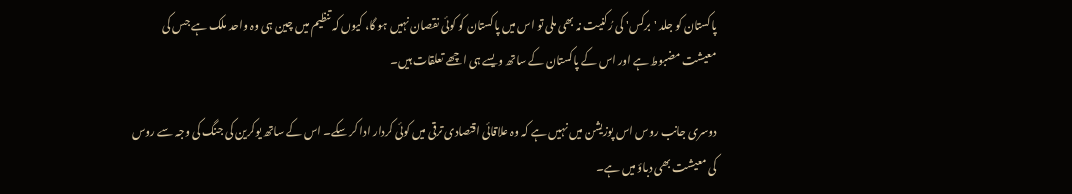پاکستان کو جلد 'برکس' کی رُکنیت نہ بھی ملی تو اس میں پاکستان کو کوئی نقصان نہیں ہو گا، کیوں کہ تنظیم میں چین ہی وہ واحد ملک ہے جس کی معیشت مضبوط ہے اور اس کے پاکستان کے ساتھ ویسے ہی اچھے تعلقات ہیں۔

دوسری جانب روس اس پوزیشن میں نہیں ہے کہ وہ علاقائی اقتصادی ترقی میں کوئی کردار ادا کر سکے۔ اس کے ساتھ یوکرین کی جنگ کی وجہ سے روس کی معیشت بھی دباؤ میں ہے۔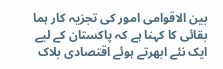بین الاقوامی امور کی تجزیہ کار ہما بقائی کا کہنا ہے کہ پاکستان کے لیے ایک نئے ابھرتے ہوئے اقتصادی بلاک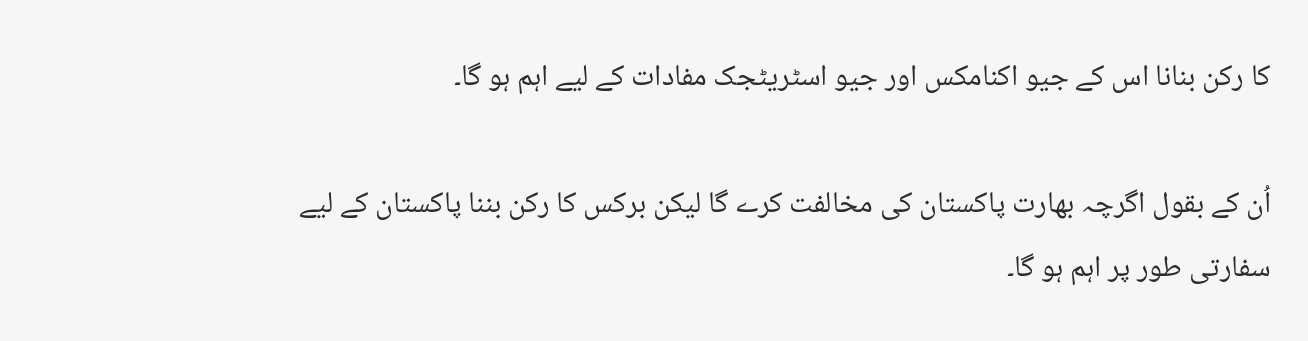کا رکن بنانا اس کے جیو اکنامکس اور جیو اسٹریٹجک مفادات کے لیے اہم ہو گا۔

اُن کے بقول اگرچہ بھارت پاکستان کی مخالفت کرے گا لیکن برکس کا رکن بننا پاکستان کے لیے سفارتی طور پر اہم ہو گا۔